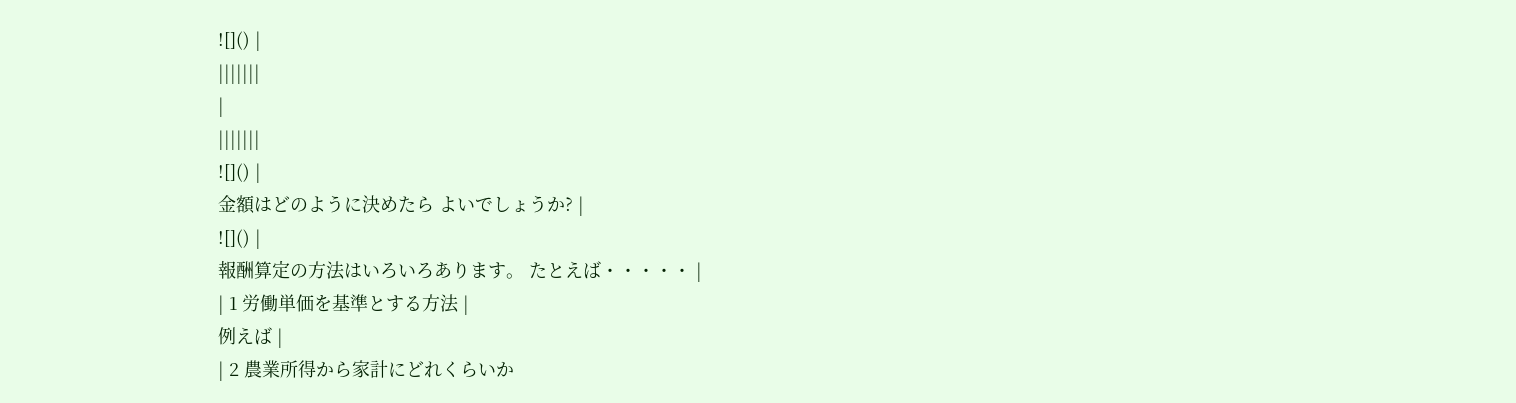![]() |
|||||||
|
|||||||
![]() |
金額はどのように決めたら よいでしょうか? |
![]() |
報酬算定の方法はいろいろあります。 たとえば・・・・・ |
| 1 労働単価を基準とする方法 |
例えば |
| 2 農業所得から家計にどれくらいか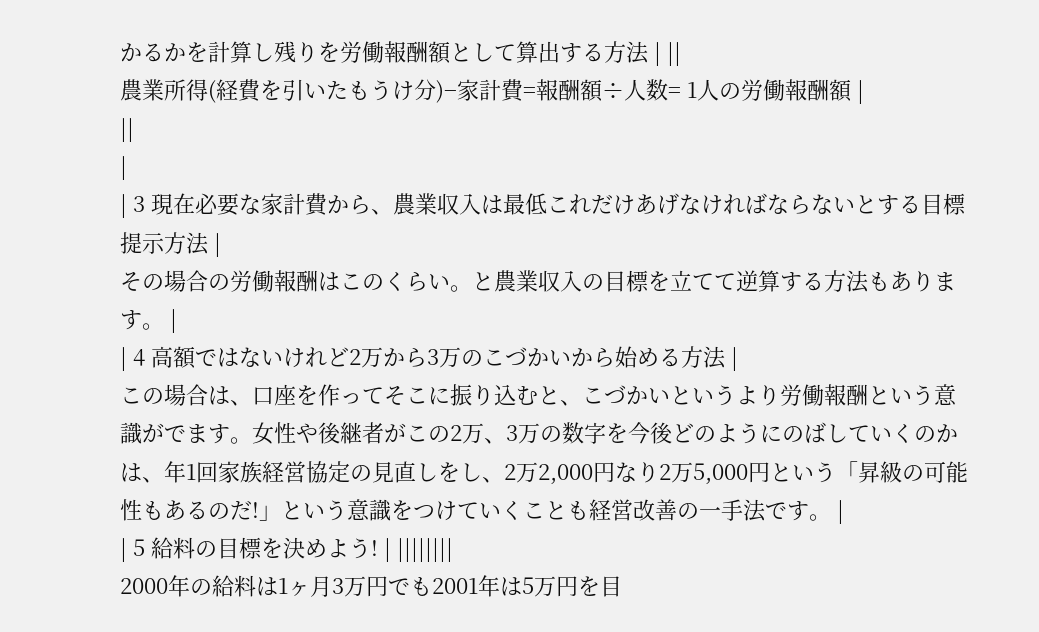かるかを計算し残りを労働報酬額として算出する方法 | ||
農業所得(経費を引いたもうけ分)−家計費=報酬額÷人数= 1人の労働報酬額 |
||
|
| 3 現在必要な家計費から、農業収入は最低これだけあげなければならないとする目標提示方法 |
その場合の労働報酬はこのくらい。と農業収入の目標を立てて逆算する方法もあります。 |
| 4 高額ではないけれど2万から3万のこづかいから始める方法 |
この場合は、口座を作ってそこに振り込むと、こづかいというより労働報酬という意識がでます。女性や後継者がこの2万、3万の数字を今後どのようにのばしていくのかは、年1回家族経営協定の見直しをし、2万2,000円なり2万5,000円という「昇級の可能性もあるのだ!」という意識をつけていくことも経営改善の一手法です。 |
| 5 給料の目標を決めよう! | ||||||||
2000年の給料は1ヶ月3万円でも2001年は5万円を目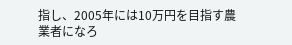指し、2005年には10万円を目指す農業者になろ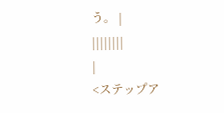う。 |
||||||||
|
<ステップア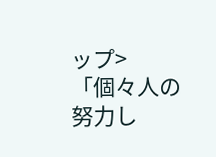ップ>
「個々人の努力し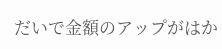だいで金額のアップがはか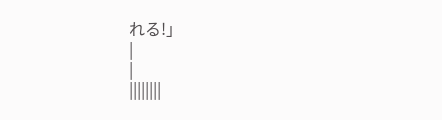れる!」
|
|
||||||||